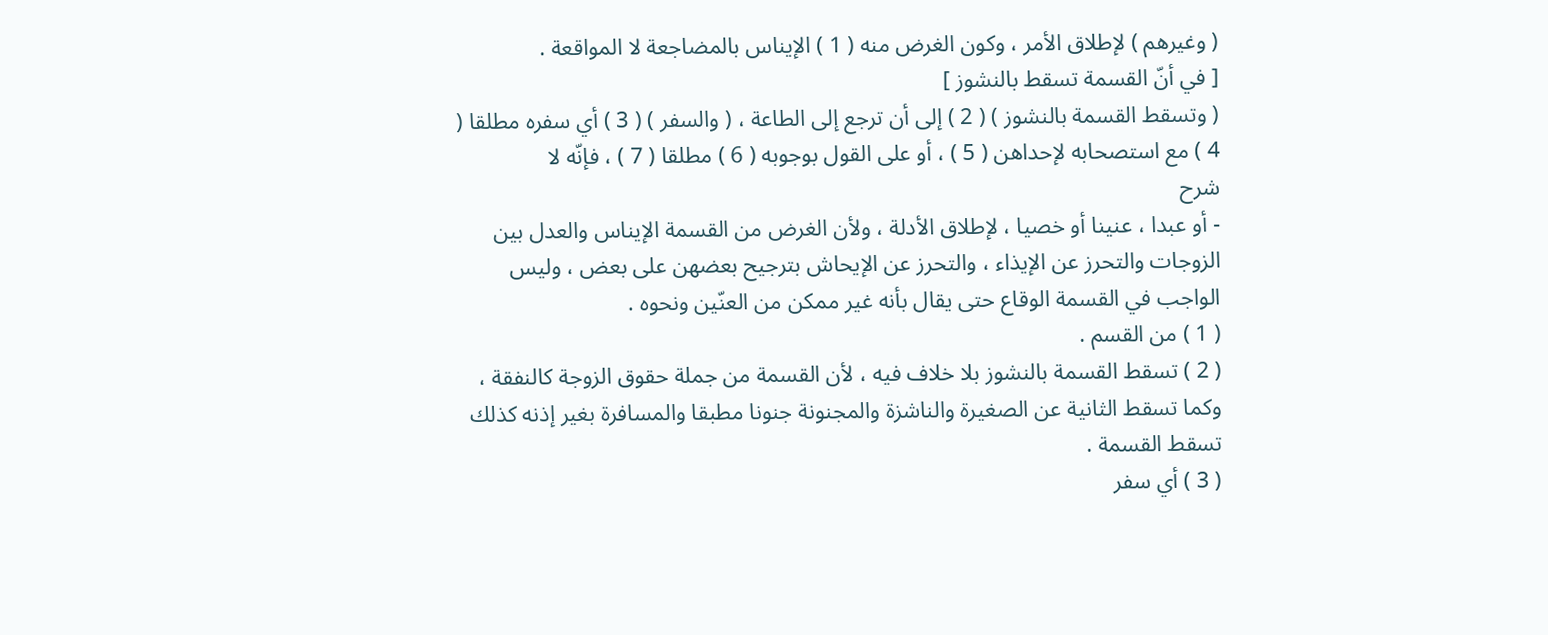( وغيرهم ) لإطلاق الأمر ، وكون الغرض منه ( 1 ) الإيناس بالمضاجعة لا المواقعة .
[ في أنّ القسمة تسقط بالنشوز ]
( وتسقط القسمة بالنشوز ) ( 2 ) إلى أن ترجع إلى الطاعة ، ( والسفر ) ( 3 ) أي سفره مطلقا ( 4 ) مع استصحابه لإحداهن ( 5 ) ، أو على القول بوجوبه ( 6 ) مطلقا ( 7 ) ، فإنّه لا
شرح
- أو عبدا ، عنينا أو خصيا ، لإطلاق الأدلة ، ولأن الغرض من القسمة الإيناس والعدل بين الزوجات والتحرز عن الإيذاء ، والتحرز عن الإيحاش بترجيح بعضهن على بعض ، وليس الواجب في القسمة الوقاع حتى يقال بأنه غير ممكن من العنّين ونحوه .
( 1 ) من القسم .
( 2 ) تسقط القسمة بالنشوز بلا خلاف فيه ، لأن القسمة من جملة حقوق الزوجة كالنفقة ، وكما تسقط الثانية عن الصغيرة والناشزة والمجنونة جنونا مطبقا والمسافرة بغير إذنه كذلك تسقط القسمة .
( 3 ) أي سفر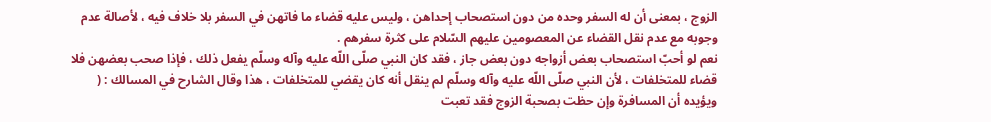الزوج ، بمعنى أن له السفر وحده من دون استصحاب إحداهن ، وليس عليه قضاء ما فاتهن في السفر بلا خلاف فيه ، لأصالة عدم وجوبه مع عدم نقل القضاء عن المعصومين عليهم السّلام على كثرة سفرهم .
نعم لو أحبّ استصحاب بعض أزواجه دون بعض جاز ، فقد كان النبي صلّى اللّه عليه وآله وسلّم يفعل ذلك ، فإذا صحب بعضهن فلا قضاء للمتخلفات ، لأن النبي صلّى اللّه عليه وآله وسلّم لم ينقل أنه كان يقضي للمتخلفات ، هذا وقال الشارح في المسالك : ( ويؤيده أن المسافرة وإن حظت بصحبة الزوج فقد تعبت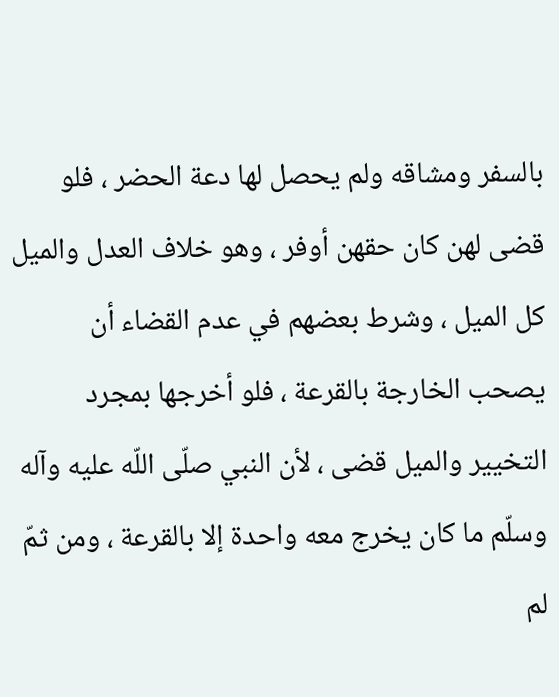بالسفر ومشاقه ولم يحصل لها دعة الحضر ، فلو قضى لهن كان حقهن أوفر ، وهو خلاف العدل والميل كل الميل ، وشرط بعضهم في عدم القضاء أن يصحب الخارجة بالقرعة ، فلو أخرجها بمجرد التخيير والميل قضى ، لأن النبي صلّى اللّه عليه وآله وسلّم ما كان يخرج معه واحدة إلا بالقرعة ، ومن ثمّ لم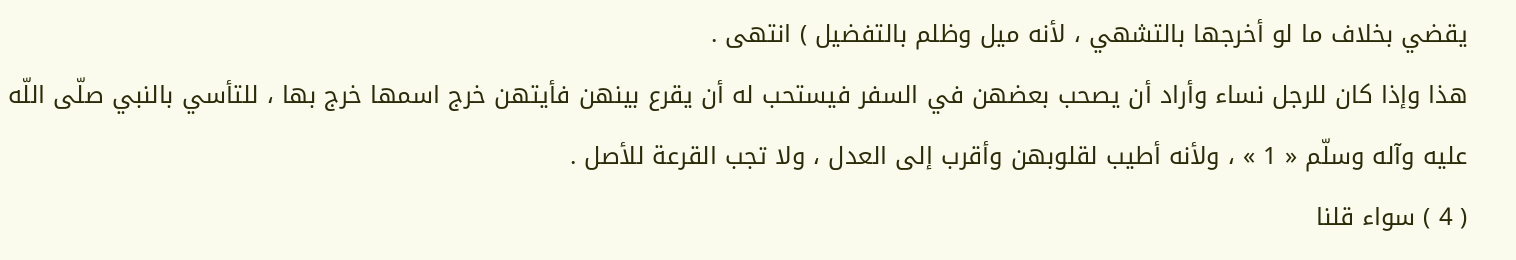يقضي بخلاف ما لو أخرجها بالتشهي ، لأنه ميل وظلم بالتفضيل ) انتهى .
هذا وإذا كان للرجل نساء وأراد أن يصحب بعضهن في السفر فيستحب له أن يقرع بينهن فأيتهن خرج اسمها خرج بها ، للتأسي بالنبي صلّى اللّه عليه وآله وسلّم « 1 » ، ولأنه أطيب لقلوبهن وأقرب إلى العدل ، ولا تجب القرعة للأصل .
( 4 ) سواء قلنا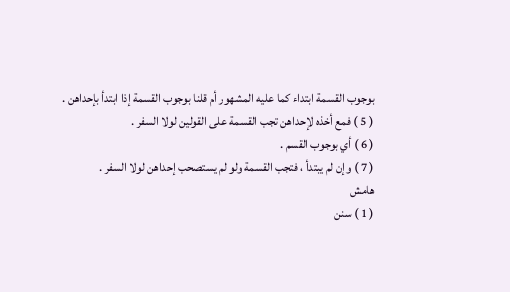بوجوب القسمة ابتداء كما عليه المشهور أم قلنا بوجوب القسمة إذا ابتدأ بإحداهن .
( 5 ) فمع أخذه لإحداهن تجب القسمة على القولين لولا السفر .
( 6 ) أي بوجوب القسم .
( 7 ) وإن لم يبتدأ ، فتجب القسمة ولو لم يستصحب إحداهن لولا السفر .
هامش
( 1 ) سنن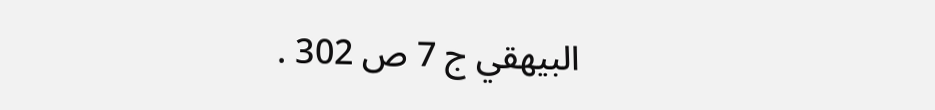البيهقي ج 7 ص 302 .